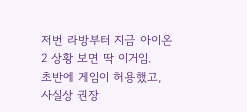저번 라방부터 지금 아이온2 상황 보면 딱 이거임.
초반에 게임이 허용했고, 사실상 권장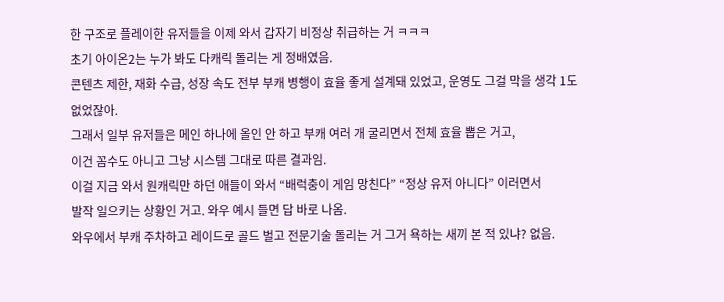한 구조로 플레이한 유저들을 이제 와서 갑자기 비정상 취급하는 거 ㅋㅋㅋ
초기 아이온2는 누가 봐도 다캐릭 돌리는 게 정배였음.
콘텐츠 제한, 재화 수급, 성장 속도 전부 부캐 병행이 효율 좋게 설계돼 있었고, 운영도 그걸 막을 생각 1도 없었잖아.
그래서 일부 유저들은 메인 하나에 올인 안 하고 부캐 여러 개 굴리면서 전체 효율 뽑은 거고,
이건 꼼수도 아니고 그냥 시스템 그대로 따른 결과임.
이걸 지금 와서 원캐릭만 하던 애들이 와서 “배럭충이 게임 망친다” “정상 유저 아니다” 이러면서
발작 일으키는 상황인 거고. 와우 예시 들면 답 바로 나옴.
와우에서 부캐 주차하고 레이드로 골드 벌고 전문기술 돌리는 거 그거 욕하는 새끼 본 적 있냐? 없음.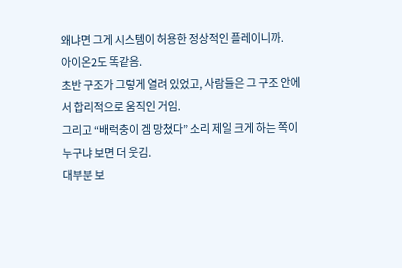왜냐면 그게 시스템이 허용한 정상적인 플레이니까.
아이온2도 똑같음.
초반 구조가 그렇게 열려 있었고, 사람들은 그 구조 안에서 합리적으로 움직인 거임.
그리고 “배럭충이 겜 망쳤다” 소리 제일 크게 하는 쪽이 누구냐 보면 더 웃김.
대부분 보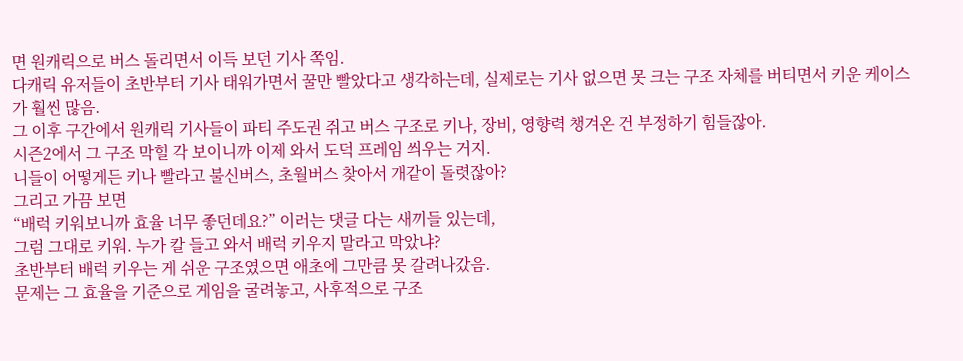면 원캐릭으로 버스 돌리면서 이득 보던 기사 쪽임.
다캐릭 유저들이 초반부터 기사 태워가면서 꿀만 빨았다고 생각하는데, 실제로는 기사 없으면 못 크는 구조 자체를 버티면서 키운 케이스가 훨씬 많음.
그 이후 구간에서 원캐릭 기사들이 파티 주도권 쥐고 버스 구조로 키나, 장비, 영향력 챙겨온 건 부정하기 힘들잖아.
시즌2에서 그 구조 막힐 각 보이니까 이제 와서 도덕 프레임 씌우는 거지.
니들이 어떻게든 키나 빨라고 불신버스, 초월버스 찾아서 개같이 돌렷잖아?
그리고 가끔 보면
“배럭 키워보니까 효율 너무 좋던데요?” 이러는 댓글 다는 새끼들 있는데,
그럼 그대로 키워. 누가 칼 들고 와서 배럭 키우지 말라고 막았냐?
초반부터 배럭 키우는 게 쉬운 구조였으면 애초에 그만큼 못 갈려나갔음.
문제는 그 효율을 기준으로 게임을 굴려놓고, 사후적으로 구조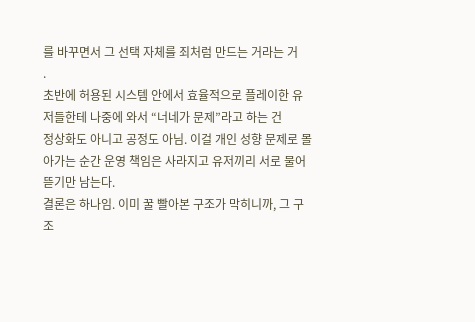를 바꾸면서 그 선택 자체를 죄처럼 만드는 거라는 거
.
초반에 허용된 시스템 안에서 효율적으로 플레이한 유저들한테 나중에 와서 “너네가 문제”라고 하는 건
정상화도 아니고 공정도 아님. 이걸 개인 성향 문제로 몰아가는 순간 운영 책임은 사라지고 유저끼리 서로 물어뜯기만 남는다.
결론은 하나임. 이미 꿀 빨아본 구조가 막히니까, 그 구조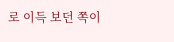로 이득 보던 쪽이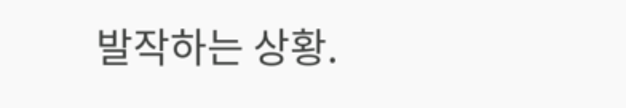발작하는 상황.